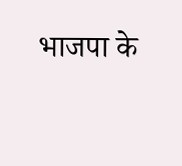भाजपा के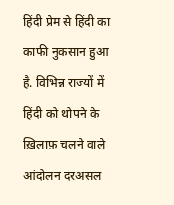हिंदी प्रेम से हिंदी का काफी नुकसान हुआ है. विभिन्न राज्यों में हिंदी को थोपने के ख़िलाफ़ चलने वाले आंदोलन दरअसल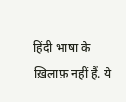हिंदी भाषा के ख़िलाफ़ नहीं हैं. ये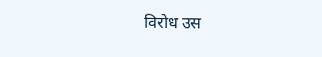विरोध उस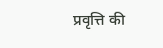प्रवृत्ति की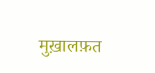मुख़ालफ़त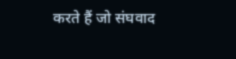करते हैं जो संघवाद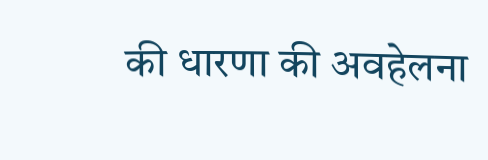की धारणा की अवहेलना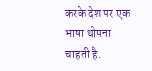करके देश पर एक भाषा थोपना चाहती है.